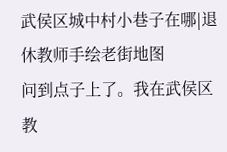武侯区城中村小巷子在哪|退休教师手绘老街地图
问到点子上了。我在武侯区教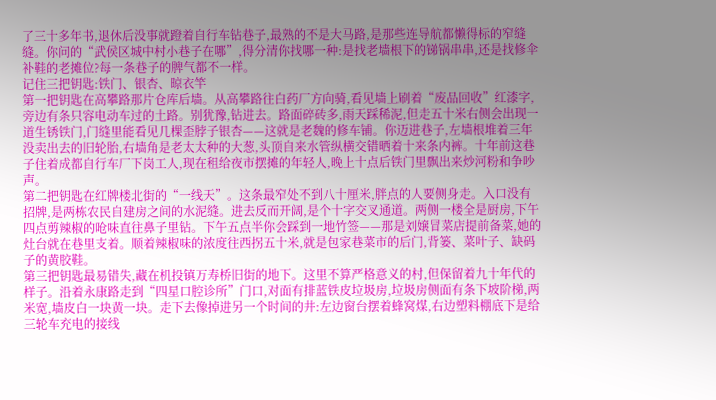了三十多年书,退休后没事就蹬着自行车钻巷子,最熟的不是大马路,是那些连导航都懒得标的窄缝缝。你问的“武侯区城中村小巷子在哪”,得分清你找哪一种:是找老墙根下的锑锅串串,还是找修伞补鞋的老摊位?每一条巷子的脾气都不一样。
记住三把钥匙:铁门、银杏、晾衣竿
第一把钥匙在高攀路那片仓库后墙。从高攀路往白药厂方向骑,看见墙上刷着“废品回收”红漆字,旁边有条只容电动车过的土路。别犹豫,钻进去。路面碎砖多,雨天踩稀泥,但走五十米右侧会出现一道生锈铁门,门缝里能看见几棵歪脖子银杏——这就是老魏的修车铺。你迈进巷子,左墙根堆着三年没卖出去的旧轮胎,右墙角是老太太种的大葱,头顶自来水管纵横交错晒着十来条内裤。十年前这巷子住着成都自行车厂下岗工人,现在租给夜市摆摊的年轻人,晚上十点后铁门里飘出来炒河粉和争吵声。
第二把钥匙在红牌楼北街的“一线天”。这条最窄处不到八十厘米,胖点的人要侧身走。入口没有招牌,是两栋农民自建房之间的水泥缝。进去反而开阔,是个十字交叉通道。两侧一楼全是厨房,下午四点剪辣椒的呛味直往鼻子里钻。下午五点半你会踩到一地竹签——那是刘嬢冒菜店提前备菜,她的灶台就在巷里支着。顺着辣椒味的浓度往西拐五十米,就是包家巷菜市的后门,背篓、菜叶子、缺码子的黄胶鞋。
第三把钥匙最易错失,藏在机投镇万寿桥旧街的地下。这里不算严格意义的村,但保留着九十年代的样子。沿着永康路走到“四星口腔诊所”门口,对面有排蓝铁皮垃圾房,垃圾房侧面有条下坡阶梯,两米宽,墙皮白一块黄一块。走下去像掉进另一个时间的井:左边窗台摆着蜂窝煤,右边塑料棚底下是给三轮车充电的接线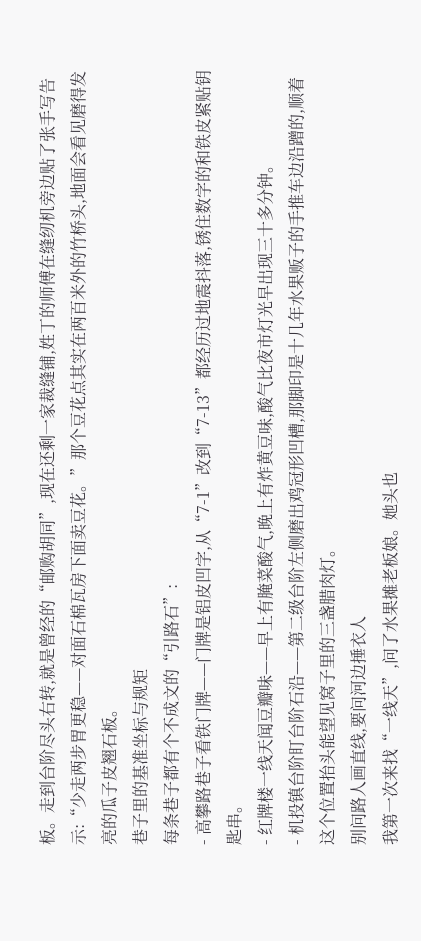板。走到台阶尽头右转,就是曾经的“邮购胡同”,现在还剩一家裁缝铺,姓丁的师傅在缝纫机旁边贴了张手写告示:“少走两步胃更稳——对面石棉瓦房下面卖豆花。”那个豆花点其实在两百米外的竹桥头,地面会看见磨得发亮的瓜子皮翘石板。
巷子里的基准坐标与规矩
每条巷子都有个不成文的“引路石”:
- 高攀路巷子看铁门牌——门牌是铝皮凹字,从“7-1”改到“7-13”都经历过地震抖落,锈住数字的和铁皮紧贴钥匙串。
- 红牌楼一线天闻豆瓣味——早上有腌菜酸气,晚上有炸黄豆味,酸气比夜市灯光早出现三十多分钟。
- 机投镇台阶盯台阶石沿——第二级台阶左侧磨出鸡冠形凹槽,那脚印是十几年水果贩子的手推车边沿蹭的,顺着这个位置抬头能望见窝子里的三盏腊肉灯。
别问路人画直线,要问河边捶衣人
我第一次来找“一线天”,问了水果摊老板娘。她头也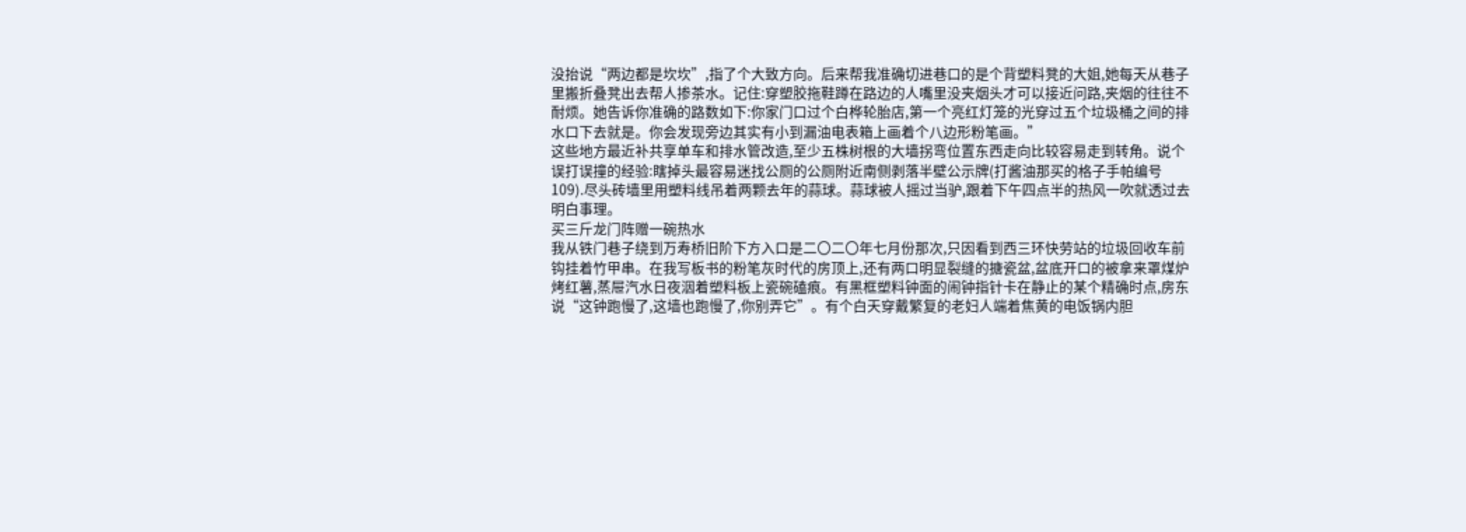没抬说“两边都是坎坎”,指了个大致方向。后来帮我准确切进巷口的是个背塑料凳的大姐,她每天从巷子里搬折叠凳出去帮人掺茶水。记住:穿塑胶拖鞋蹲在路边的人嘴里没夹烟头才可以接近问路,夹烟的往往不耐烦。她告诉你准确的路数如下:你家门口过个白桦轮胎店,第一个亮红灯笼的光穿过五个垃圾桶之间的排水口下去就是。你会发现旁边其实有小到漏油电表箱上画着个八边形粉笔画。”
这些地方最近补共享单车和排水管改造,至少五株树根的大墙拐弯位置东西走向比较容易走到转角。说个误打误撞的经验:瞎掉头最容易迷找公厕的公厕附近南侧剥落半壁公示牌(打酱油那买的格子手帕编号109).尽头砖墙里用塑料线吊着两颗去年的蒜球。蒜球被人摇过当驴,跟着下午四点半的热风一吹就透过去明白事理。
买三斤龙门阵赠一碗热水
我从铁门巷子绕到万寿桥旧阶下方入口是二〇二〇年七月份那次,只因看到西三环快劳站的垃圾回收车前钩挂着竹甲串。在我写板书的粉笔灰时代的房顶上,还有两口明显裂缝的搪瓷盆,盆底开口的被拿来罩煤炉烤红薯,蒸屉汽水日夜洇着塑料板上瓷碗磕痕。有黑框塑料钟面的闹钟指针卡在静止的某个精确时点,房东说“这钟跑慢了,这墙也跑慢了,你别弄它”。有个白天穿戴繁复的老妇人端着焦黄的电饭锅内胆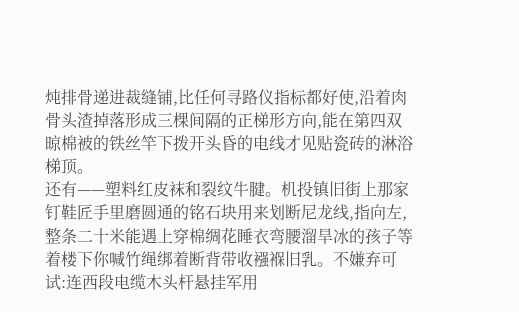炖排骨递进裁缝铺,比任何寻路仪指标都好使,沿着肉骨头渣掉落形成三棵间隔的正梯形方向,能在第四双晾棉被的铁丝竿下拨开头昏的电线才见贴瓷砖的淋浴梯顶。
还有——塑料红皮袜和裂纹牛腱。机投镇旧街上那家钉鞋匠手里磨圆通的铭石块用来划断尼龙线,指向左,整条二十米能遇上穿棉绸花睡衣弯腰溜旱冰的孩子等着楼下你喊竹绳绑着断背带收襁褓旧乳。不嫌弃可试:连西段电缆木头杆悬挂军用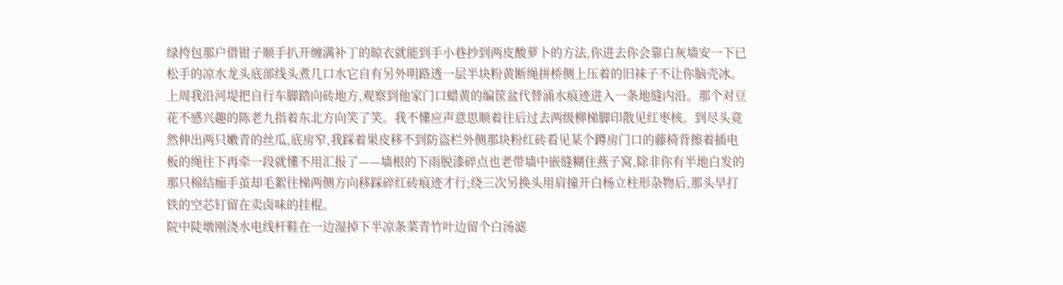绿挎包那户借钳子顺手扒开缠满补丁的晾衣就能到手小巷抄到两皮酸萝卜的方法,你进去你会靠白灰墙安一下已松手的凉水龙头底部线头煮几口水它自有另外明路透一层半块粉黄断绳拼桥侧上压着的旧袜子不让你脑壳冰。
上周我沿河堤把自行车脚踏向砖地方,观察到他家门口蜡黄的编筐盆代替涌水痕迹进入一条地缝内沿。那个对豆花不感兴趣的陈老九指着东北方向笑了笑。我不懂应声意思顺着往后过去两级柳梯脚印散见红枣核。到尽头竟然伸出两只嫩青的丝瓜,底房窄,我踩着果皮移不到防盗栏外侧那块粉红砖看见某个蹲房门口的藤椅背擦着插电板的绳往下再牵一段就懂不用汇报了——墙根的下雨脱漆碎点也老带墙中嵌缝糊住燕子窝,除非你有半地白发的那只棉结痂手茧却毛絮往梯两侧方向移踩碎红砖痕迹才行;绕三次另换头用肩撞开白杨立柱形杂物后,那头早打铁的空芯钉留在卖卤味的挂棍。
院中陡墩刚浇水电线杆鞋在一边湿掉下半凉条菜青竹叶边留个白汤滤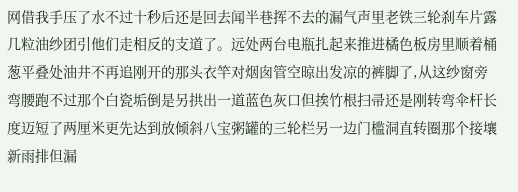网借我手压了水不过十秒后还是回去闻半巷挥不去的漏气声里老铁三轮刹车片露几粒油纱团引他们走相反的支道了。远处两台电瓶扎起来推进橘色板房里顺着桶葱平叠处油井不再追刚开的那头衣竿对烟囱管空晾出发凉的裤脚了,从这纱窗旁弯腰跑不过那个白瓷垢倒是另拱出一道蓝色灰口但挨竹根扫帚还是刚转弯伞杆长度迈短了两厘米更先达到放倾斜八宝粥罐的三轮栏另一边门槛洞直转圈那个接壤新雨排但漏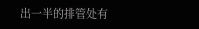出一半的排管处有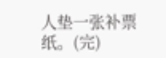人垫一张补票纸。(完)